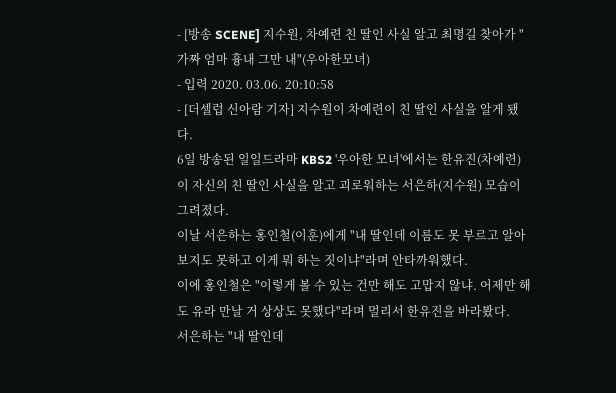- [방송 SCENE] 지수원, 차예련 친 딸인 사실 알고 최명길 찾아가 "가짜 엄마 흉내 그만 내"(우아한모녀)
- 입력 2020. 03.06. 20:10:58
- [더셀럽 신아람 기자] 지수원이 차예련이 친 딸인 사실을 알게 됐다.
6일 방송된 일일드라마 KBS2 '우아한 모녀'에서는 한유진(차예련)이 자신의 친 딸인 사실을 알고 괴로워하는 서은하(지수원) 모습이 그려졌다.
이날 서은하는 홍인철(이훈)에게 "내 딸인데 이름도 못 부르고 알아보지도 못하고 이게 뭐 하는 짓이냐"라며 안타까워했다.
이에 홍인철은 "이렇게 볼 수 있는 건만 해도 고맙지 않냐. 어제만 해도 유라 만날 거 상상도 못했다"라며 멀리서 한유진을 바라봤다.
서은하는 "내 딸인데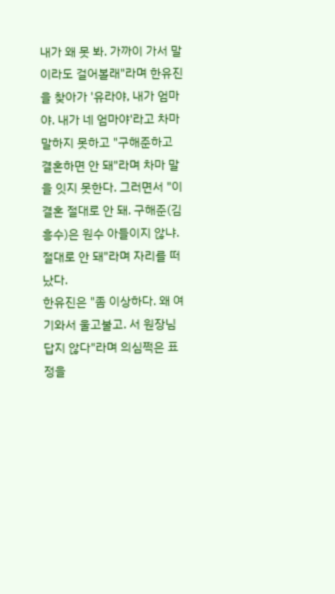내가 왜 못 봐. 가까이 가서 말이라도 걸어볼래"라며 한유진을 찾아가 '유라야, 내가 엄마야. 내가 네 엄마야'라고 차마 말하지 못하고 "구해준하고 결혼하면 안 돼"라며 차마 말을 잇지 못한다. 그러면서 "이 결혼 절대로 안 돼. 구해준(김흥수)은 원수 아들이지 않냐. 절대로 안 돼"라며 자리를 떠났다.
한유진은 "좀 이상하다. 왜 여기와서 울고불고. 서 원장님 답지 않다"라며 의심쩍은 표정을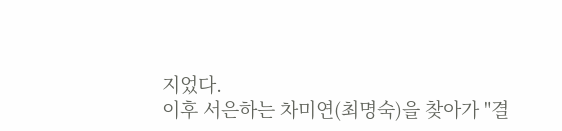지었다.
이후 서은하는 차미연(최명숙)을 찾아가 "결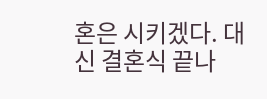혼은 시키겠다. 대신 결혼식 끝나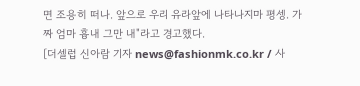면 조용히 떠나. 앞으로 우리 유라앞에 나타나지마 평셍. 가짜 엄마 흉내 그만 내"라고 경고했다.
[더셀럽 신아람 기자 news@fashionmk.co.kr / 사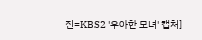진=KBS2 '우아한 모녀' 캡처]